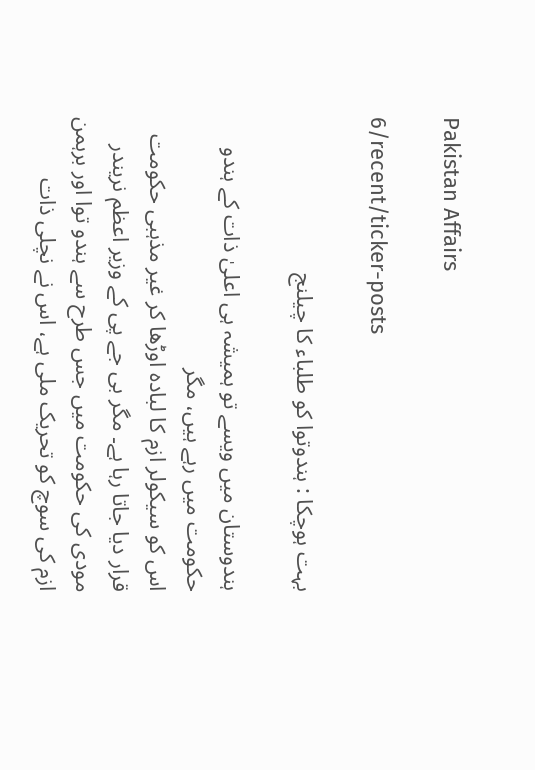Pakistan Affairs

6/recent/ticker-posts

بہت ہوچکا : ہندوتوا کو طلباء کا چیلنج

ہندوستان میں ویسے تو ہمیشہ ہی اعلیٰ ذات کے ہندو حکومت میں رہے ہیں، مگر
اس کو سیکولر ازم کا لبادہ اوڑھا کر غیر مذہبی حکومت قرار دیا جاتا رہا ہے۔ مگر بی جے پی کے وزیر اعظم نریندر مودی کی حکومت میں جس طرح سے ہندو توا اور برہمن ازم کی سوچ کو تحریک ملی ہے، اس نے نچلی ذات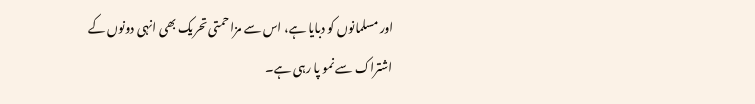اور مسلمانوں کو دبایا ہے، اس سے مزاحمتی تحریک بھی انہی دونوں کے اشتراک سے نمو پا رہی ہے۔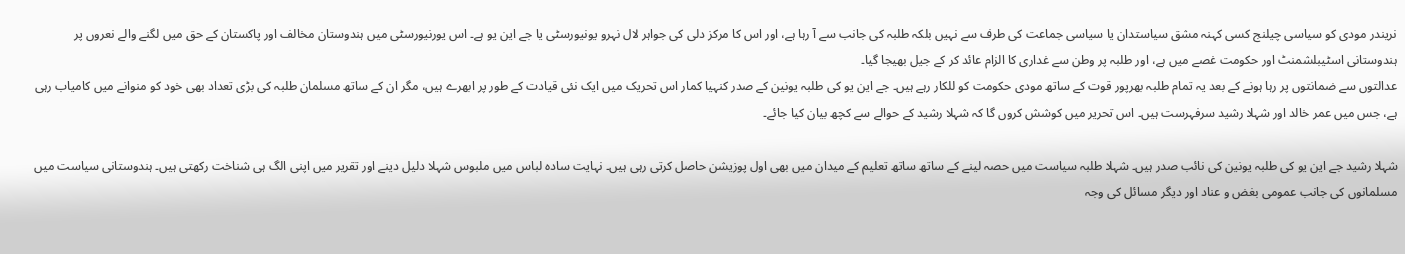نریندر مودی کو سیاسی چیلنج کسی کہنہ مشق سیاستدان یا سیاسی جماعت کی طرف سے نہیں بلکہ طلبہ کی جانب سے آ رہا ہے، اور اس کا مرکز دلی کی جواہر لال نہرو یونیورسٹی یا جے این یو ہے۔ اس یورنیورسٹی میں ہندوستان مخالف اور پاکستان کے حق میں لگنے والے نعروں پر ہندوستانی اسٹیبلشمنٹ اور حکومت غصے میں ہے، اور طلبہ پر وطن سے غداری کا الزام عائد کر کے جیل بھیجا گیا۔
عدالتوں سے ضمانتوں پر رہا ہونے کے بعد یہ تمام طلبہ بھرپور قوت کے ساتھ مودی حکومت کو للکار رہے ہیں۔ جے این یو کی طلبہ یونین کے صدر کنہیا کمار اس تحریک میں ایک نئی قیادت کے طور پر ابھرے ہیں، مگر ان کے ساتھ مسلمان طلبہ کی بڑی تعداد بھی خود کو منوانے میں کامیاب رہی ہے، جس میں عمر خالد اور شہلا رشید سرفہرست ہیں۔ اس تحریر میں کوشش کروں گا کہ شہلا رشید کے حوالے سے کچھ بیان کیا جائے۔

شہلا رشید جے این یو کی طلبہ یونین کی نائب صدر ہیں۔ شہلا طلبہ سیاست میں حصہ لینے کے ساتھ ساتھ تعلیم کے میدان میں بھی اول پوزیشن حاصل کرتی رہی ہیں۔ نہایت سادہ لباس میں ملبوس شہلا دلیل دینے اور تقریر میں اپنی الگ ہی شناخت رکھتی ہیں۔ ہندوستانی سیاست میں مسلمانوں کی جانب عمومی بغض و عناد اور دیگر مسائل کی وجہ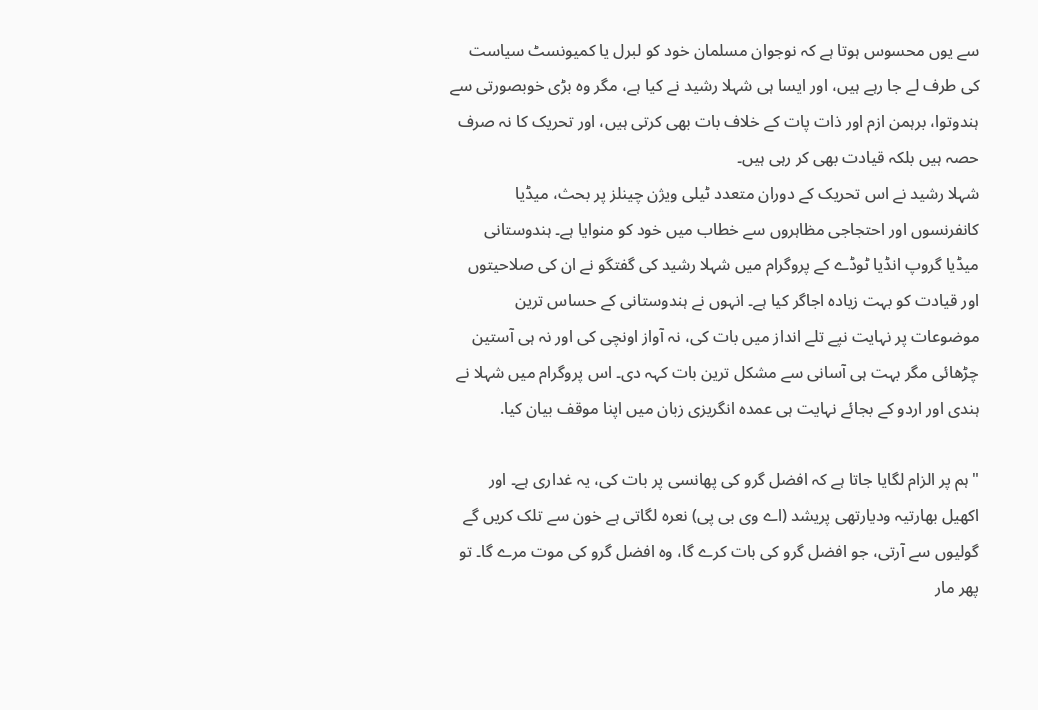سے یوں محسوس ہوتا ہے کہ نوجوان مسلمان خود کو لبرل یا کمیونسٹ سیاست کی طرف لے جا رہے ہیں، اور ایسا ہی شہلا رشید نے کیا ہے، مگر وہ بڑی خوبصورتی سے ہندوتوا، برہمن ازم اور ذات پات کے خلاف بات بھی کرتی ہیں، اور تحریک کا نہ صرف حصہ ہیں بلکہ قیادت بھی کر رہی ہیں۔
شہلا رشید نے اس تحریک کے دوران متعدد ٹیلی ویژن چینلز پر بحث، میڈیا کانفرنسوں اور احتجاجی مظاہروں سے خطاب میں خود کو منوایا ہے۔ ہندوستانی میڈیا گروپ انڈیا ٹوڈے کے پروگرام میں شہلا رشید کی گفتگو نے ان کی صلاحیتوں اور قیادت کو بہت زیادہ اجاگر کیا ہے۔ انہوں نے ہندوستانی کے حساس ترین موضوعات پر نہایت نپے تلے انداز میں بات کی، نہ آواز اونچی کی اور نہ ہی آستین چڑھائی مگر بہت ہی آسانی سے مشکل ترین بات کہہ دی۔ اس پروگرام میں شہلا نے ہندی اور اردو کے بجائے نہایت ہی عمدہ انگریزی زبان میں اپنا موقف بیان کیا.

"ہم پر الزام لگایا جاتا ہے کہ افضل گرو کی پھانسی پر بات کی، یہ غداری ہے۔ اور اکھیل بھارتیہ ودیارتھی پریشد (اے وی بی پی) نعرہ لگاتی ہے خون سے تلک کریں گے گولیوں سے آرتی، جو افضل گرو کی بات کرے گا، وہ افضل گرو کی موت مرے گا۔ تو پھر مار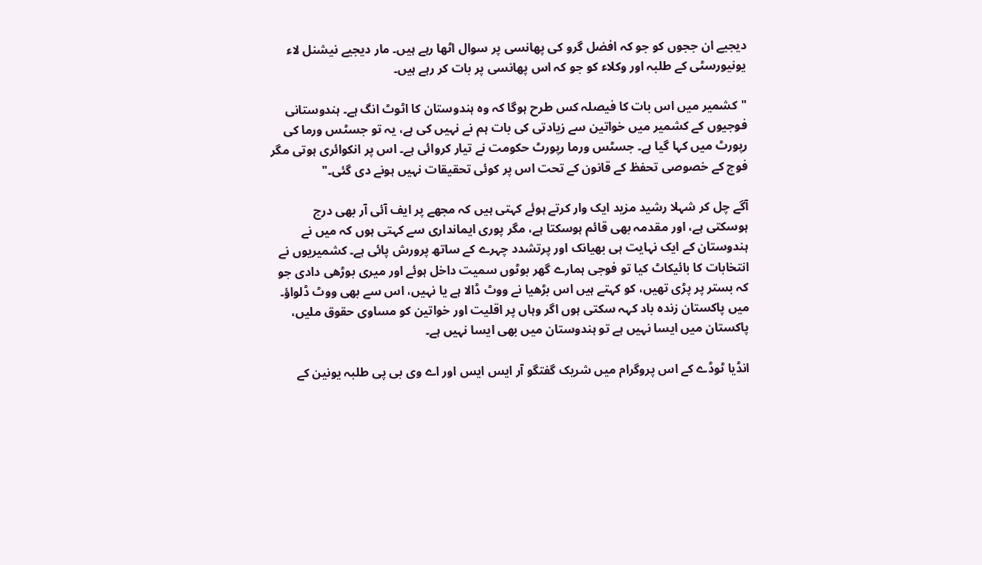دیجیے ان ججوں کو جو کہ افضل گرو کی پھانسی پر سوال اٹھا رہے ہیں۔ مار دیجیے نیشنل لاء یونیورسٹی کے طلبہ اور وکلاء کو جو کہ اس پھانسی پر بات کر رہے ہیں۔

"کشمیر میں اس بات کا فیصلہ کس طرح ہوگا کہ وہ ہندوستان کا اٹوٹ انگ ہے۔ ہندوستانی فوجیوں کے کشمیر میں خواتین سے زیادتی کی بات ہم نے نہیں کی ہے، یہ تو جسٹس ورما کی رپورٹ میں کہا گیا ہے۔ جسٹس ورما رپورٹ حکومت نے تیار کروائی ہے۔ اس پر انکوائری ہوتی مگر فوج کے خصوصی تحفظ کے قانون کے تحت اس پر کوئی تحقیقات نہیں ہونے دی گئی۔"

آگے چل کر شہلا رشید مزید ایک وار کرتے ہوئے کہتی ہیں کہ مجھے پر ایف آئی آر بھی درج ہوسکتی ہے، اور مقدمہ بھی قائم ہوسکتا ہے، مگر پوری ایمانداری سے کہتی ہوں کہ میں نے ہندوستان کے ایک نہایت ہی بھیانک اور پرتشدد چہرے کے ساتھ پرورش پائی ہے۔ کشمیریوں نے انتخابات کا بائیکاٹ کیا تو فوجی ہمارے گھر بوٹوں سمیت داخل ہوئے اور میری بوڑھی دادی جو کہ بستر پر پڑی تھیں، کو کہتے ہیں اس بڑھیا نے ووٹ ڈالا ہے یا نہیں، اس سے بھی ووٹ ڈلواؤ۔ میں پاکستان زندہ باد کہہ سکتی ہوں اگر وہاں پر اقلیت اور خواتین کو مساوی حقوق ملیں، پاکستان میں ایسا نہیں ہے تو ہندوستان میں بھی ایسا نہیں ہے۔

انڈیا ٹوڈے کے اس پروگرام میں شریک گفتگو آر ایس ایس اور اے وی بی پی طلبہ یونین کے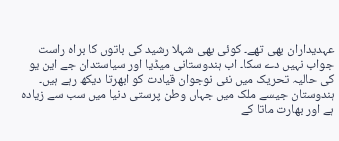عہدیداران بھی تھے۔ کوئی بھی شہلا رشید کی باتوں کا براہ راست جواب نہیں دے سکا۔ اب ہندوستانی میڈیا اور سیاستدان جے این یو کی حالیہ تحریک میں نئی نوجوان قیادت کو ابھرتا دیکھ رہے ہیں۔ ہندوستان جیسے ملک میں جہاں وطن پرستی دنیا میں سب سے زیادہ ہے اور بھارت ماتا کے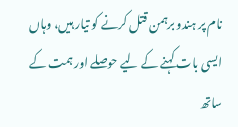نام پر ہندو برہمن قتل کرنے کو تیار ہیں، وہاں ایسی بات کہنے کے لیے حوصلے اور ہمت کے ساتھ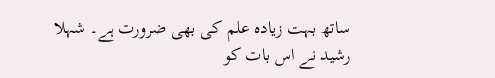ساتھ بہت زیادہ علم کی بھی ضرورت ہے۔ شہلا رشید نے اس بات کو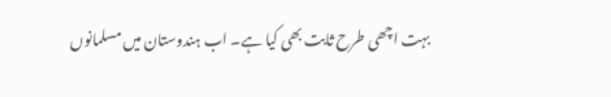بہت اچھی طرح ثابت بھی کیا ہے۔ اب ہندوستان میں مسلمانوں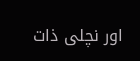اور نچلی ذات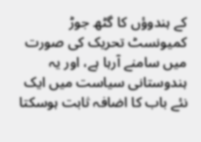کے ہندوؤں کا گٹھ جوڑ کمیونسٹ تحریک کی صورت میں سامنے آرہا ہے، اور یہ ہندوستانی سیاست میں ایک نئے باب کا اضافہ ثابت ہوسکتا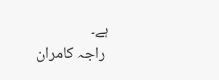ہے۔
 راجہ کامران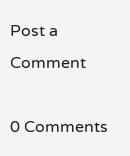Post a Comment

0 Comments